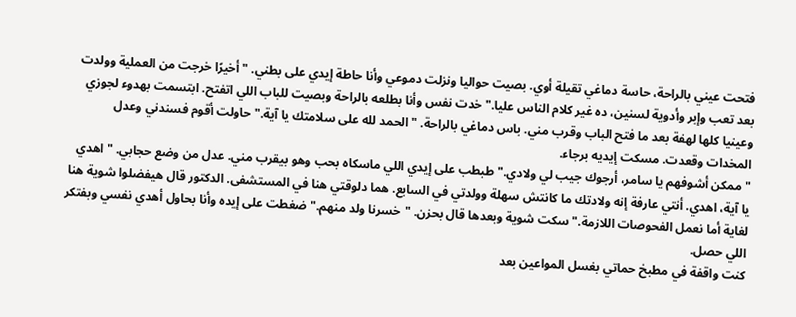فتحت عيني بالراحة، حاسة دماغي تقيلة أوي. بصيت حواليا ونزلت دموعي وأنا حاطة إيدي على بطني. "أخيرًا خرجت من العملية وولدت بعد تعب وإبر وأدوية لسنين، ده غير كلام الناس عليا." خدت نفس وأنا بطلعه بالراحة وبصيت للباب اللي اتفتح. ابتسمت بهدوء لجوزي وعينيا كلها لهفة بعد ما فتح الباب وقرب مني. باس دماغي بالراحة. "الحمد لله على سلامتك يا آية." حاولت أقوم فسندني وعدل المخدات وقعدت. مسكت إيديه برجاء.
"ممكن أشوفهم يا سامر، أرجوك جيب لي ولادي." طبطب على إيدي اللي ماسكاه بحب وهو بيقرب مني. عدل من وضع حجابي. "اهدي يا آية، اهدي. أنتي عارفة إنه ولادتك ما كانتش سهلة وولدتي في السابع. هما دلوقتي هنا في المستشفى. الدكتور قال هيفضلوا شوية هنا لغاية أما نعمل الفحوصات اللازمة." سكت شوية وبعدها قال بحزن. "خسرنا ولد منهم." ضغطت على إيده وأنا بحاول أهدي نفسي وبفتكر اللي حصل.
كنت واقفة في مطبخ حماتي بغسل المواعين بعد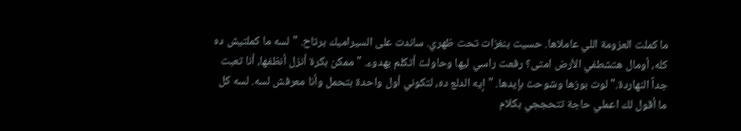ما كملت العزومة اللي عاملاها. حسيت بنغزات تحت ظهري. ساندت على السيراميك برتاح. "لسه ما كملتيش ده كله، أومال هتشطفي الأرض امتى؟ رفعت راسي ليها وحاولت أتكلم بهدوء. "ممكن بكرة أنزل أنظفها، أنا تعبت جداً النهاردة." لوت بوزها وشوحت بإيدها. "إيه الدلع ده، لتكوني أول واحدة بتحمل وأنا معرفش لسه. لسه كل ما أقول لك اعملي حاجة تتحججي بكلام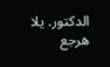الدكتور. يلا هرجع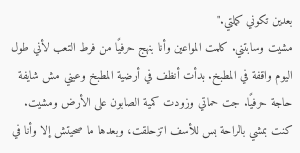بعدين تكوني كملتي."
مشيت وسابتني. كلمت المواعين وأنا بنهج حرفيًا من فرط التعب لأني طول اليوم واقفة في المطبخ. بدأت أنظف في أرضية المطبخ وعيني مش شايفة حاجة حرفيًا. جت حماتي وزودت كمية الصابون على الأرض ومشيت. كنت بمشي بالراحة بس للأسف اتزحلقت، وبعدها ما صحيتش إلا وأنا في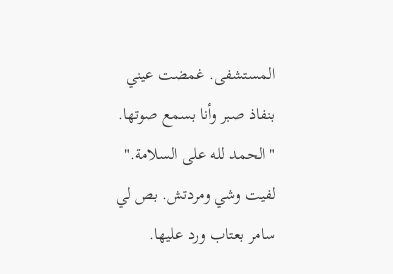المستشفى. غمضت عيني بنفاذ صبر وأنا بسمع صوتها. "الحمد لله على السلامة." لفيت وشي ومردتش. بص لي سامر بعتاب ورد عليها.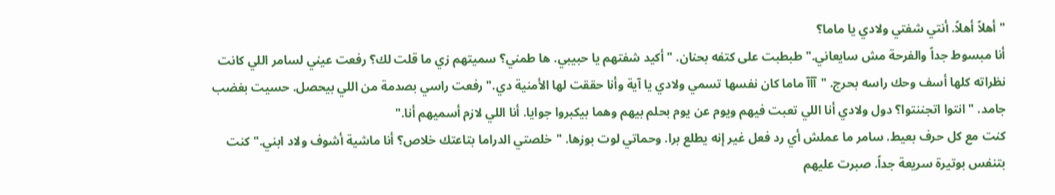"أهلاً أهلاً. أنتي شفتي ولادي يا ماما؟
أنا مبسوط جداً والفرحة مش سايعاني." طبطبت على كتفه بحنان. "أكيد شفتهم يا حبيبي. ها طمني؟ سميتهم زي ما قلت لك؟ رفعت عيني لسامر اللي كانت نظراته كلها أسف وحك راسه بحرج. "آآآ ماما كان نفسها تسمي ولادي يا آية وأنا حققت لها الأمنية دي." رفعت راسي بصدمة من اللي بيحصل. حسيت بغضب جامد. "انتوا اتجننتوا؟ دول ولادي أنا اللي تعبت فيهم ويوم عن يوم بحلم بيهم وهما بيكبروا جوايا. أنا اللي لازم أسميهم أنا."
كنت مع كل حرف بعيط. سامر ما عملش أي رد فعل غير إنه يطلع برا. وحماتي لوت بوزها. "خلصتي الدراما بتاعتك خلاص؟ أنا ماشية أشوف ولاد ابني." كنت بتنفس بوتيرة سريعة جداً. صبرت عليهم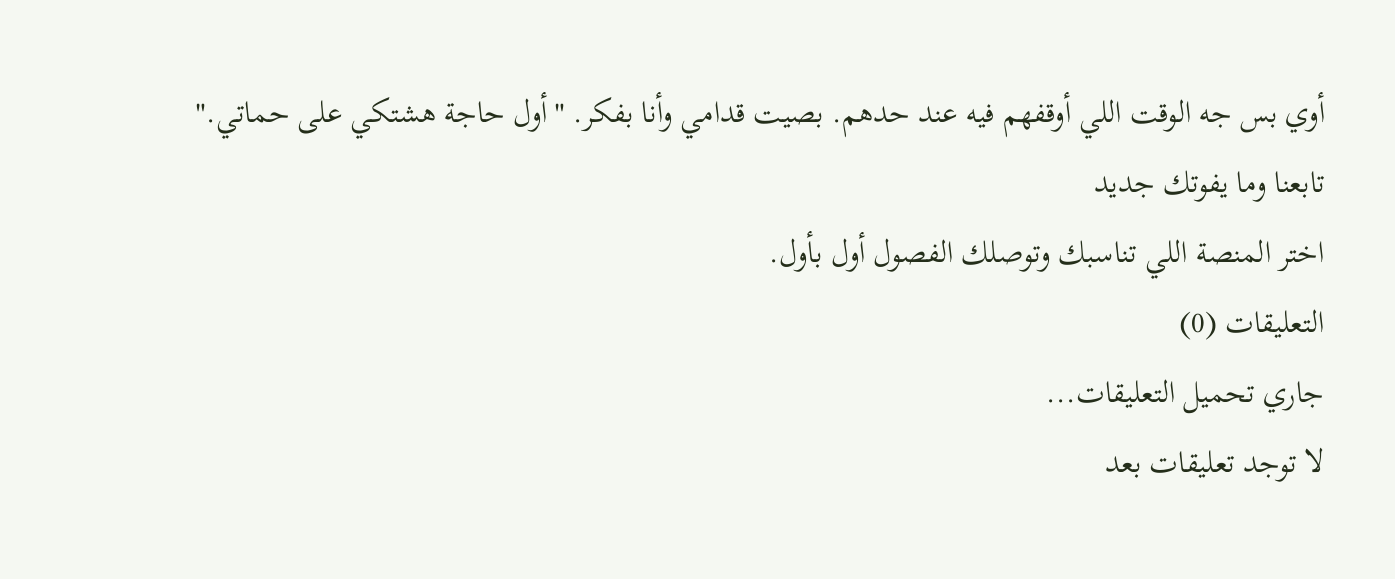أوي بس جه الوقت اللي أوقفهم فيه عند حدهم. بصيت قدامي وأنا بفكر. "أول حاجة هشتكي على حماتي."
تابعنا وما يفوتك جديد
اختر المنصة اللي تناسبك وتوصلك الفصول أول بأول.
التعليقات (0)
جاري تحميل التعليقات...
لا توجد تعليقات بعد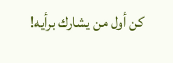كن أول من يشارك برأيه!